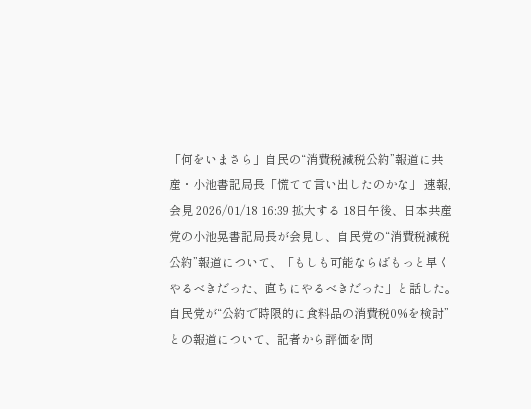「何をいまさら」自民の“消費税減税公約”報道に共産・小池書記局長「慌てて言い出したのかな」 速報,会見 2026/01/18 16:39 拡大する 18日午後、日本共産党の小池晃書記局長が会見し、自民党の“消費税減税公約”報道について、「もしも可能ならばもっと早くやるべきだった、直ちにやるべきだった」と話した。 自民党が“公約で時限的に食料品の消費税0%を検討”との報道について、記者から評価を問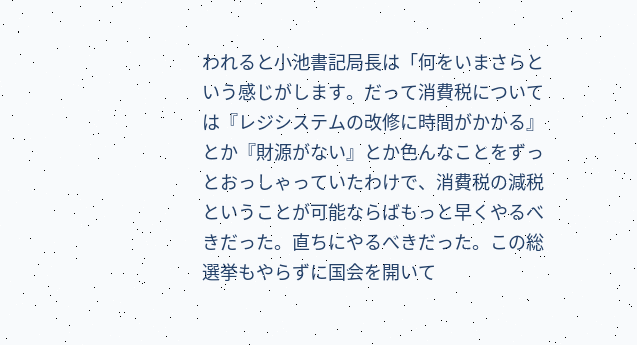われると小池書記局長は「何をいまさらという感じがします。だって消費税については『レジシステムの改修に時間がかかる』とか『財源がない』とか色んなことをずっとおっしゃっていたわけで、消費税の減税ということが可能ならばもっと早くやるべきだった。直ちにやるべきだった。この総選挙もやらずに国会を開いて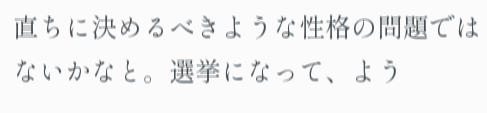直ちに決めるべきような性格の問題ではないかなと。選挙になって、よう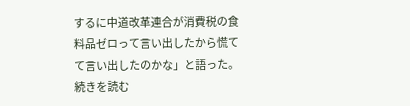するに中道改革連合が消費税の食料品ゼロって言い出したから慌てて言い出したのかな」と語った。 続きを読む